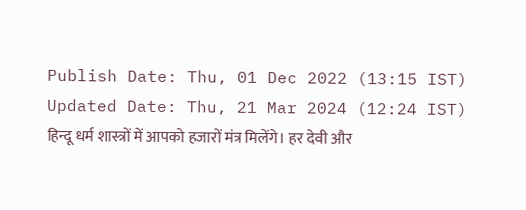Publish Date: Thu, 01 Dec 2022 (13:15 IST)
Updated Date: Thu, 21 Mar 2024 (12:24 IST)
हिन्दू धर्म शास्त्रों में आपको हजारों मंत्र मिलेंगे। हर देवी और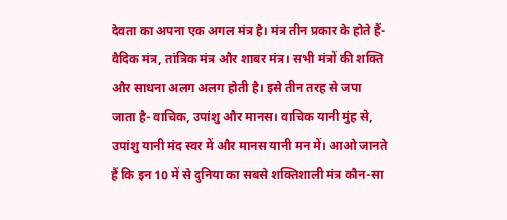देवता का अपना एक अगल मंत्र है। मंत्र तीन प्रकार के होते हैं- वैदिक मंत्र, तांत्रिक मंत्र और शाबर मंत्र। सभी मंत्रों की शक्ति और साधना अलग अलग होती है। इसे तीन तरह से जपा जाता है- वाचिक, उपांशु और मानस। वाचिक यानी मुंह से, उपांशु यानी मंद स्वर में और मानस यानी मन में। आओ जानते हैं कि इन 10 में से दुनिया का सबसे शक्तिशाली मंत्र कौन-सा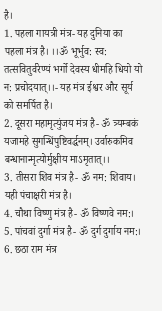है।
1. पहला गायत्री मंत्र- यह दुनिया का पहला मंत्र है। ।।ॐ भूर्भुव: स्व: तत्सवितुर्वरेण्यं भर्गो देवस्य धीमहि धियो यो न: प्रचोदयात्।।- यह मंत्र ईश्वर और सूर्य को समर्पित है।
2. दूसरा महामृत्युंजय मंत्र है- ॐ त्र्यम्बकं यजामहे सुगन्धिंपुष्टिवर्द्धनम्। उर्वारुकमिव बन्धानान्मृत्योर्मुक्षीय माऽमृतात्।।
3. तीसरा शिव मंत्र है- ॐ नम: शिवाय। यही पंचाक्षरी मंत्र है।
4. चौथा विष्णु मंत्र है- ॐ विष्णवे नम:।
5. पांचवां दुर्गा मंत्र है- ॐ दुर्ग दुर्गाय नम:।
6. छठा राम मंत्र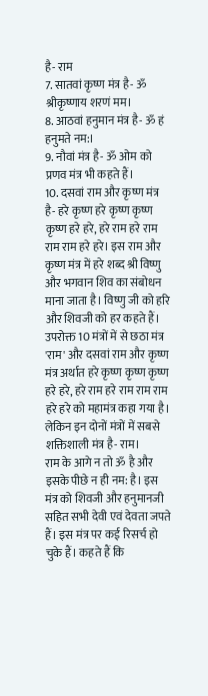है- राम
7. सातवां कृष्ण मंत्र है- ॐ श्रीकृष्णाय शरणं मम।
8. आठवां हनुमान मंत्र है- ॐ हं हनुमते नम:।
9. नौवां मंत्र है- ॐ ओम को प्रणव मंत्र भी कहते हैं।
10. दसवां राम और कृष्ण मंत्र है- हरे कृष्ण हरे कृष्ण कृष्ण कृष्ण हरे हरे, हरे राम हरे राम राम राम हरे हरे। इस राम और कृष्ण मंत्र में हरे शब्द श्री विष्णु और भगवान शिव का संबोधन माना जाता है। विष्णु जी को हरि और शिवजी को हर कहते हैं।
उपरोक्त 10 मंत्रों में से छठा मंत्र 'राम' और दसवां राम और कृष्ण मंत्र अर्थात हरे कृष्ण कृष्ण कृष्ण हरे हरे, हरे राम हरे राम राम राम हरे हरे को महामंत्र कहा गया है। लेकिन इन दोनों मंत्रों में सबसे शक्तिशाली मंत्र है- राम।
राम के आगे न तो ॐ है और इसके पीछे न ही नम: है। इस मंत्र को शिवजी और हनुमानजी सहित सभी देवी एवं देवता जपते हैं। इस मंत्र पर कई रिसर्च हो चुके हैं। कहते हैं कि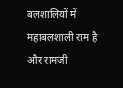बलशालियों में महाबलशाली राम है और रामजी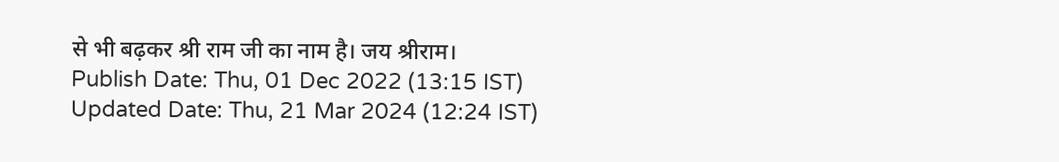से भी बढ़कर श्री राम जी का नाम है। जय श्रीराम।
Publish Date: Thu, 01 Dec 2022 (13:15 IST)
Updated Date: Thu, 21 Mar 2024 (12:24 IST)